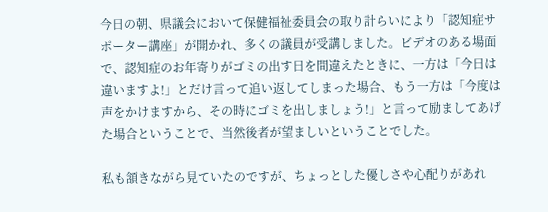今日の朝、県議会において保健福祉委員会の取り計らいにより「認知症サポーター講座」が開かれ、多くの議員が受講しました。ビデオのある場面で、認知症のお年寄りがゴミの出す日を間違えたときに、一方は「今日は違いますよ!」とだけ言って追い返してしまった場合、もう一方は「今度は声をかけますから、その時にゴミを出しましょう!」と言って励ましてあげた場合ということで、当然後者が望ましいということでした。

私も頷きながら見ていたのですが、ちょっとした優しさや心配りがあれ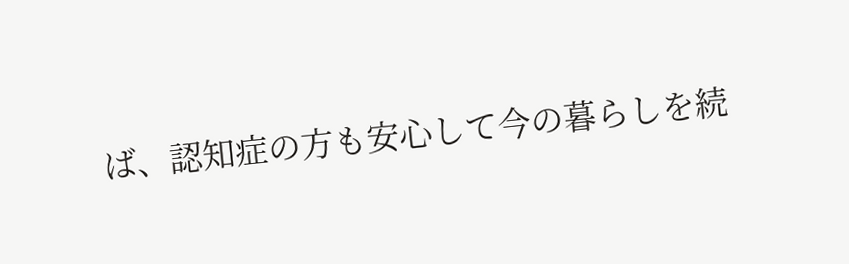ば、認知症の方も安心して今の暮らしを続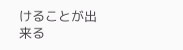けることが出来る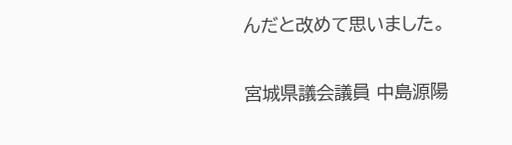んだと改めて思いました。

宮城県議会議員 中島源陽